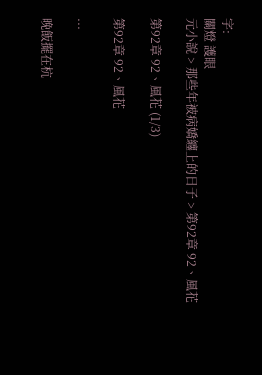字:
關燈 護眼
元小說 > 那些年被病嬌纏上的日子 > 第92章 92、風花

第92章 92、風花 (1/3)

第92章 92、風花

...

晚飯擺在杭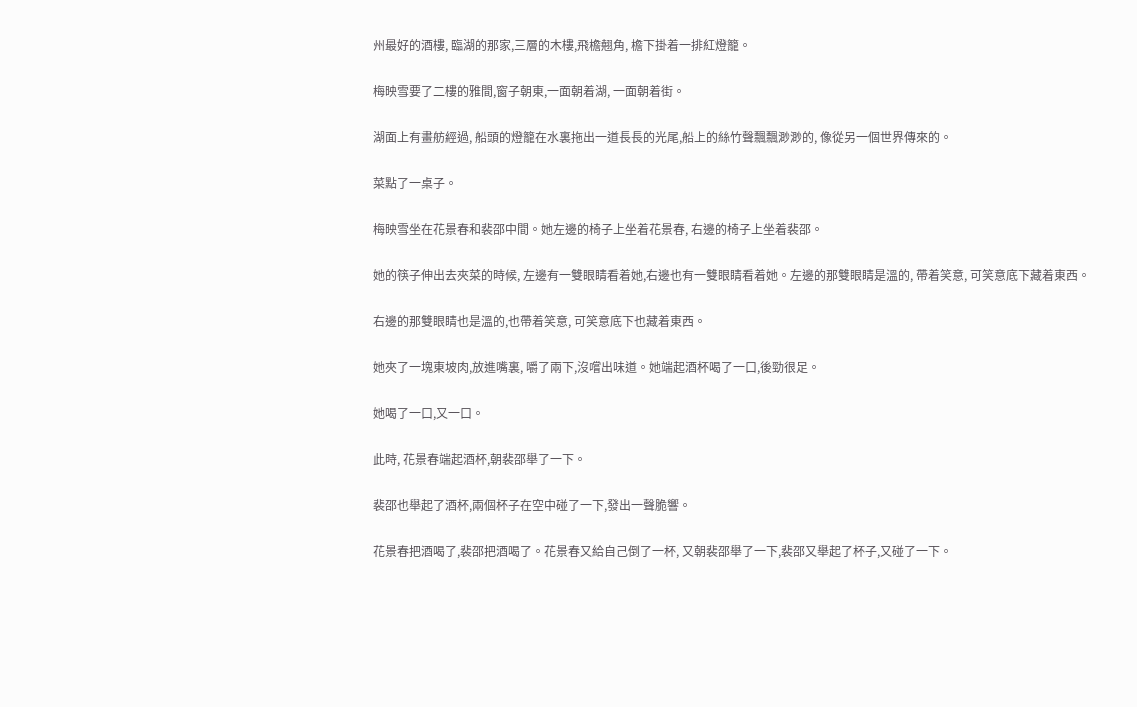州最好的酒樓, 臨湖的那家,三層的木樓,飛檐翹角, 檐下掛着一排紅燈籠。

梅映雪要了二樓的雅間,窗子朝東,一面朝着湖, 一面朝着街。

湖面上有畫舫經過, 船頭的燈籠在水裏拖出一道長長的光尾,船上的絲竹聲飄飄渺渺的, 像從另一個世界傳來的。

菜點了一桌子。

梅映雪坐在花景春和裴邵中間。她左邊的椅子上坐着花景春, 右邊的椅子上坐着裴邵。

她的筷子伸出去夾菜的時候, 左邊有一雙眼睛看着她,右邊也有一雙眼睛看着她。左邊的那雙眼睛是溫的, 帶着笑意, 可笑意底下藏着東西。

右邊的那雙眼睛也是溫的,也帶着笑意, 可笑意底下也藏着東西。

她夾了一塊東坡肉,放進嘴裏, 嚼了兩下,沒嚐出味道。她端起酒杯喝了一口,後勁很足。

她喝了一口,又一口。

此時, 花景春端起酒杯,朝裴邵舉了一下。

裴邵也舉起了酒杯,兩個杯子在空中碰了一下,發出一聲脆響。

花景春把酒喝了,裴邵把酒喝了。花景春又給自己倒了一杯, 又朝裴邵舉了一下,裴邵又舉起了杯子,又碰了一下。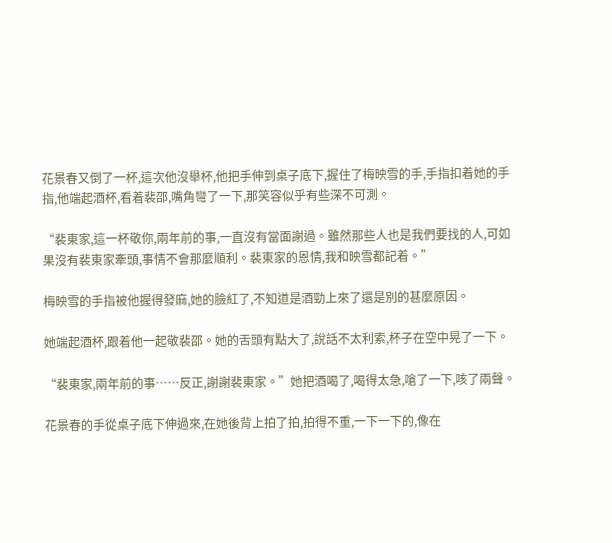花景春又倒了一杯,這次他沒舉杯,他把手伸到桌子底下,握住了梅映雪的手,手指扣着她的手指,他端起酒杯,看着裴邵,嘴角彎了一下,那笑容似乎有些深不可測。

“裴東家,這一杯敬你,兩年前的事,一直沒有當面謝過。雖然那些人也是我們要找的人,可如果沒有裴東家牽頭,事情不會那麼順利。裴東家的恩情,我和映雪都記着。”

梅映雪的手指被他握得發麻,她的臉紅了,不知道是酒勁上來了還是別的甚麼原因。

她端起酒杯,跟着他一起敬裴邵。她的舌頭有點大了,說話不太利索,杯子在空中晃了一下。

“裴東家,兩年前的事……反正,謝謝裴東家。”她把酒喝了,喝得太急,嗆了一下,咳了兩聲。

花景春的手從桌子底下伸過來,在她後背上拍了拍,拍得不重,一下一下的,像在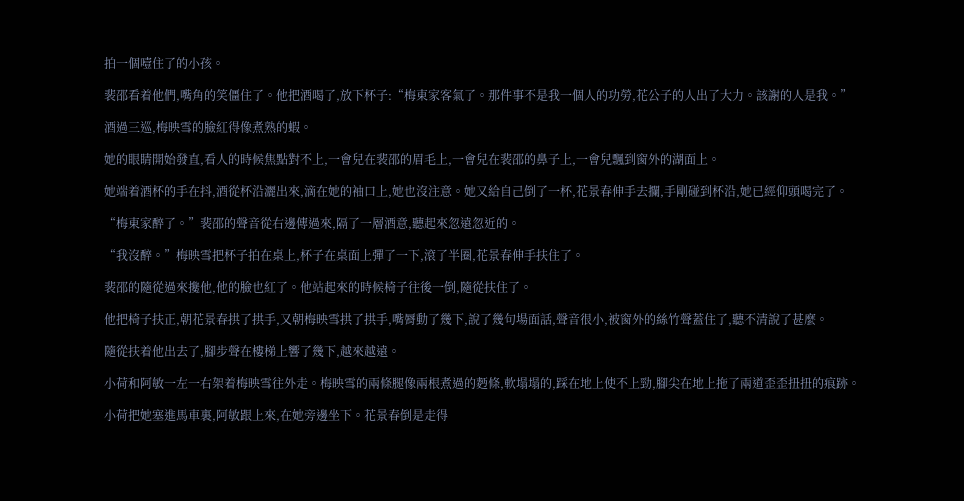拍一個噎住了的小孩。

裴邵看着他們,嘴角的笑僵住了。他把酒喝了,放下杯子:“梅東家客氣了。那件事不是我一個人的功勞,花公子的人出了大力。該謝的人是我。”

酒過三巡,梅映雪的臉紅得像煮熟的蝦。

她的眼睛開始發直,看人的時候焦點對不上,一會兒在裴邵的眉毛上,一會兒在裴邵的鼻子上,一會兒飄到窗外的湖面上。

她端着酒杯的手在抖,酒從杯沿灑出來,滴在她的袖口上,她也沒注意。她又給自己倒了一杯,花景春伸手去攔,手剛碰到杯沿,她已經仰頭喝完了。

“梅東家醉了。”裴邵的聲音從右邊傳過來,隔了一層酒意,聽起來忽遠忽近的。

“我沒醉。”梅映雪把杯子拍在桌上,杯子在桌面上彈了一下,滾了半圈,花景春伸手扶住了。

裴邵的隨從過來攙他,他的臉也紅了。他站起來的時候椅子往後一倒,隨從扶住了。

他把椅子扶正,朝花景春拱了拱手,又朝梅映雪拱了拱手,嘴脣動了幾下,說了幾句場面話,聲音很小,被窗外的絲竹聲蓋住了,聽不清說了甚麼。

隨從扶着他出去了,腳步聲在樓梯上響了幾下,越來越遠。

小荷和阿敏一左一右架着梅映雪往外走。梅映雪的兩條腿像兩根煮過的麪條,軟塌塌的,踩在地上使不上勁,腳尖在地上拖了兩道歪歪扭扭的痕跡。

小荷把她塞進馬車裏,阿敏跟上來,在她旁邊坐下。花景春倒是走得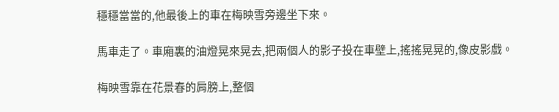穩穩當當的,他最後上的車在梅映雪旁邊坐下來。

馬車走了。車廂裏的油燈晃來晃去,把兩個人的影子投在車壁上,搖搖晃晃的,像皮影戲。

梅映雪靠在花景春的肩膀上,整個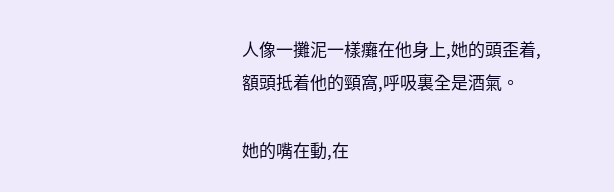人像一攤泥一樣癱在他身上,她的頭歪着,額頭抵着他的頸窩,呼吸裏全是酒氣。

她的嘴在動,在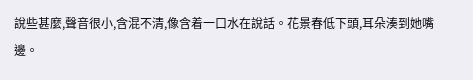說些甚麼,聲音很小,含混不清,像含着一口水在說話。花景春低下頭,耳朵湊到她嘴邊。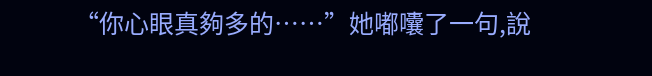“你心眼真夠多的……”她嘟囔了一句,說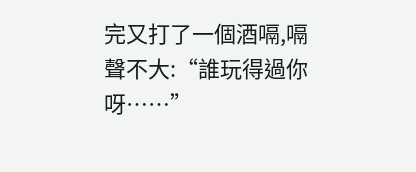完又打了一個酒嗝,嗝聲不大:“誰玩得過你呀……”